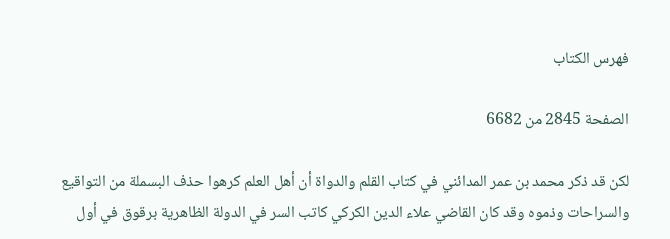فهرس الكتاب

الصفحة 2845 من 6682

لكن قد ذكر محمد بن عمر المدائني في كتاب القلم والدواة أن أهل العلم كرهوا حذف البسملة من التواقيع والسراحات وذموه وقد كان القاضي علاء الدين الكركي كاتب السر في الدولة الظاهرية برقوق في أول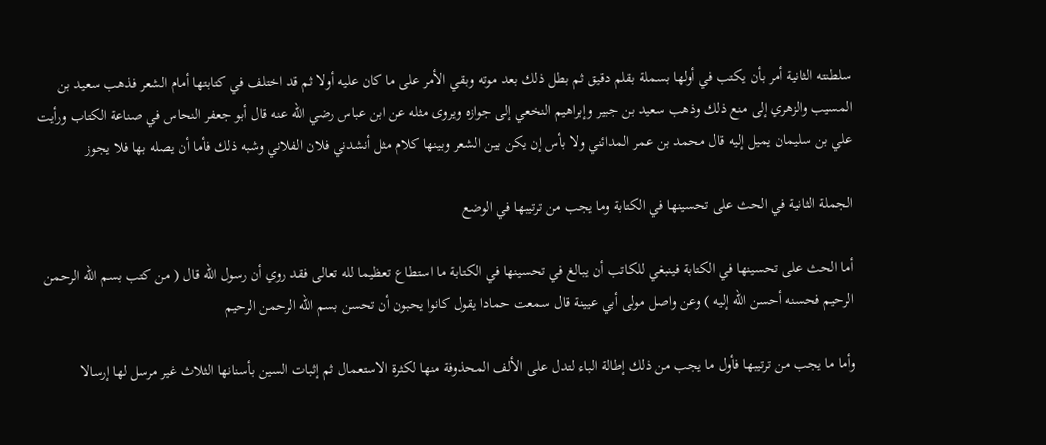سلطنته الثانية أمر بأن يكتب في أولها بسملة بقلم دقيق ثم بطل ذلك بعد موته وبقي الأمر على ما كان عليه أولا ثم قد اختلف في كتابتها أمام الشعر فذهب سعيد بن المسيب والزهري إلى منع ذلك وذهب سعيد بن جبير وإبراهيم النخعي إلى جوازه ويروى مثله عن ابن عباس رضي الله عنه قال أبو جعفر النحاس في صناعة الكتاب ورأيت علي بن سليمان يميل إليه قال محمد بن عمر المدائني ولا بأس إن يكن بين الشعر وبينها كلام مثل أنشدني فلان الفلاني وشبه ذلك فأما أن يصله بها فلا يجوز

الجملة الثانية في الحث على تحسينها في الكتابة وما يجب من ترتيبها في الوضع

أما الحث على تحسينها في الكتابة فينبغي للكاتب أن يبالغ في تحسينها في الكتابة ما استطاع تعظيما لله تعالى فقد روي أن رسول الله قال ( من كتب بسم الله الرحمن الرحيم فحسنه أحسن الله إليه ) وعن واصل مولى أبي عيينة قال سمعت حمادا يقول كانوا يحبون أن تحسن بسم الله الرحمن الرحيم

وأما ما يجب من ترتيبها فأول ما يجب من ذلك إطالة الباء لتدل على الألف المحذوفة منها لكثرة الاستعمال ثم إثبات السين بأسنانها الثلاث غير مرسل لها إرسالا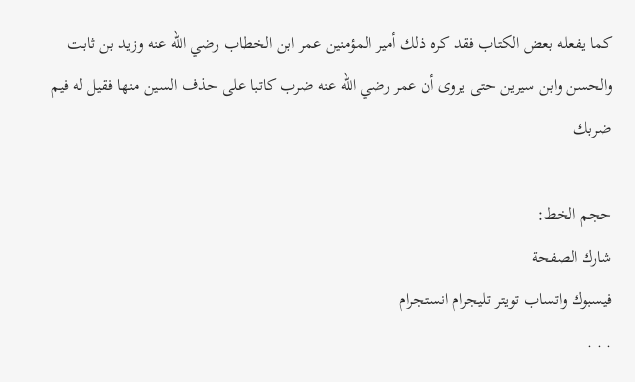كما يفعله بعض الكتاب فقد كره ذلك أمير المؤمنين عمر ابن الخطاب رضي الله عنه وزيد بن ثابت والحسن وابن سيرين حتى يروى أن عمر رضي الله عنه ضرب كاتبا على حذف السين منها فقيل له فيم ضربك

حجم الخط:
شارك الصفحة
فيسبوك واتساب تويتر تليجرام انستجرام
. . .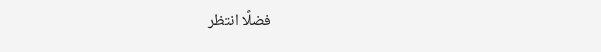فضلًا انتظر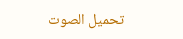تحميل الصوت